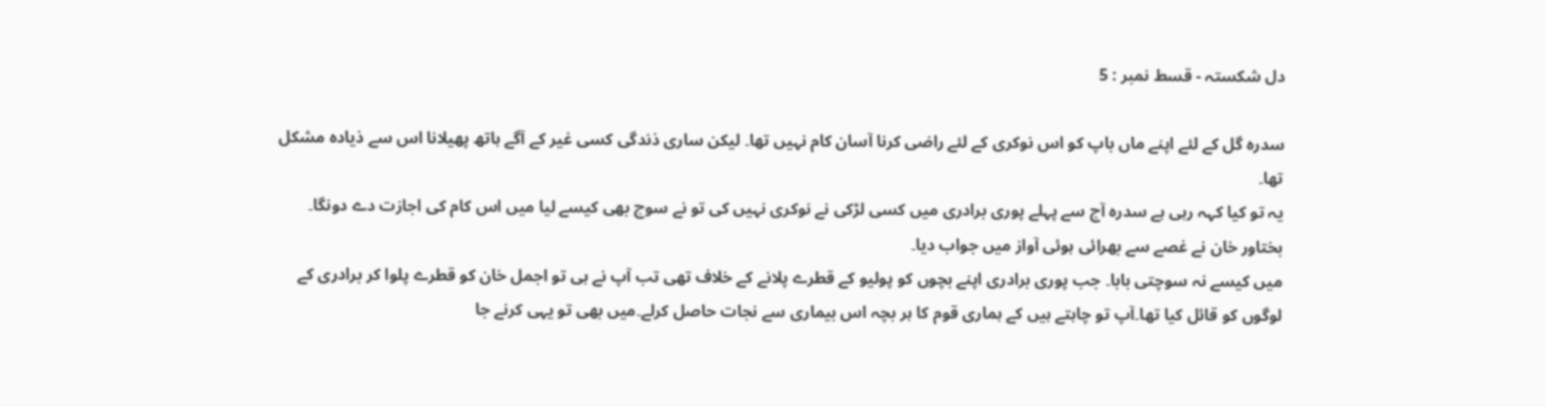دل شکستہ - قسط نمبر : 5

سدرہ گل کے لئے اپنے ماں باپ کو اس نوکری کے لئے راضی کرنا آسان کام نہیں تھا۔ لیکن ساری ذندگی کسی غیر کے آگے ہاتھ پھیلانا اس سے ذیادہ مشکل تھا۔
یہ تو کیا کہہ رہی ہے سدرہ آج سے پہلے پوری برادری میں کسی لڑکی نے نوکری نہیں کی تو نے سوچ بھی کیسے لیا میں اس کام کی اجازت دے دونگا۔ بختاور خان نے غصے سے بھرائی ہوئی آواز میں جواب دیا۔
میں کیسے نہ سوچتی بابا۔ جب پوری برادری اپنے بچوں کو پولیو کے قطرے پلانے کے خلاف تھی تب آپ نے ہی تو اجمل خان کو قطرے پلوا کر برادری کے لوگوں کو قائل کیا تھا۔آپ تو چاہتے ہیں کے ہماری قوم کا ہر بچہ اس بیماری سے نجات حاصل کرلے۔میں بھی تو یہی کرنے جا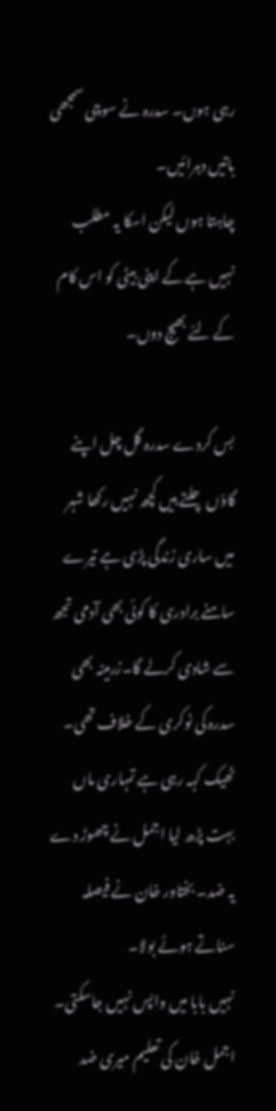رہی ہوں۔ سدرہ نے سوچی سمجھی باتیں دہرائیں۔
چاہتا ہوں لیکن اسکا یہ مطلب نہیں ہے کے اپنی بیٹی کو اس کام کے لئے بھیج دوں۔

بس کردے سدرہ گل چل اپنے گاؤں چلتے ہیں کچھ نہیں رکھا شہر میں ساری زندگی پڑی ہے تیرے سامنے برادری کا کوئی بھی آدمی تجھ سے شادی کرلے گا۔زرمینہ بھی سدرہ کی نوکری کے خلاف تھی۔
ٹھیک کہہ رہی ہے تمہاری ماں بہت پڑھ لیا اجمل نے چھوڑ دے یہ ضد۔ بختاور خان نے فیصلہ سناتے ہوئے بولا۔
نہیں بابا میں واپس نہیں جاسکتی۔ اجمل خان کی تعلیم میری ضد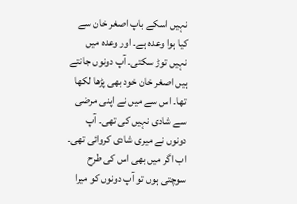نہیں اسکے باپ اصغر خان سے کیا ہوا وعدہ ہے۔ اور وعدہ میں نہیں توڑ سکتی۔ آپ دونوں جانتے ہیں اصغر خان خود بھی پڑھا لکھا تھا۔ اس سے میں نے اپنی مرضی سے شادی نہیں کی تھی۔ آپ دونوں نے میری شادی کروائی تھی۔ اب اگر میں بھی اس کی طرح سوچتی ہوں تو آپ دونوں کو میرا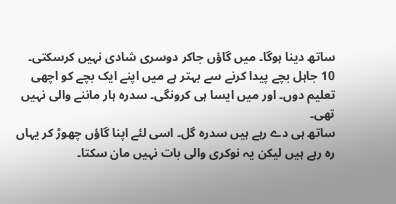ساتھ دینا ہوگا۔ میں گاؤں جاکر دوسری شادی نہیں کرسکتی۔ 10 جاہل بچے پیدا کرنے سے بہتر ہے میں اپنے ایک بچے کو اچھی تعلیم دوں۔ اور میں ایسا ہی کرونگی۔ سدرہ ہار ماننے والی نہیں تھی۔
ساتھ ہی دے رہے ہیں سدرہ گل۔ اسی لئے اپنا گاؤں چھوڑ کر یہاں رہ رہے ہیں لیکن یہ نوکری والی بات نہیں مان سکتا۔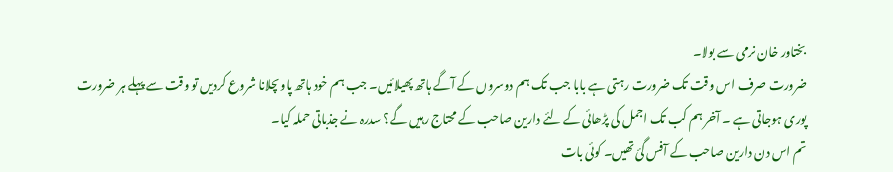بختاور خان نرمی سے بولا۔
ضرورت صرف اس وقت تک ضرورت رہتی ہے بابا جب تک ہم دوسروں کے آگے ہاتھ پھیلائیں۔ جب ہم خود ہاتھ پاوںچلانا شروع کردیں تو وقت سے پہلے ہر ضرورت پوری ہوجاتی ہے ۔ آخر ہم کب تک اجمل کی پڑھائی کے لئے دارین صاحب کے محتاج رہیں گے؟ سدرہ نے جذباتی حملہ کیا۔
تم اس دن دارین صاحب کے آفس گئ تھیں۔ کوئی بات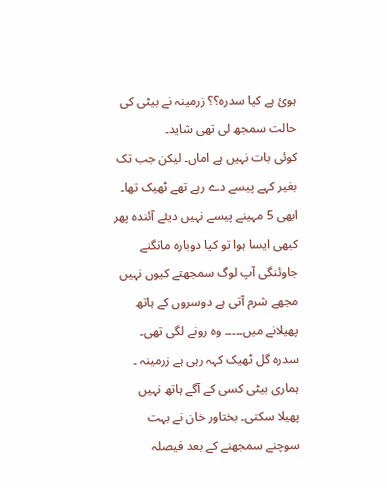ہوئ ہے کیا سدرہ؟؟ زرمینہ نے بیٹی کی حالت سمجھ لی تھی شاید۔
کوئی بات نہیں ہے اماں۔ لیکن جب تک بغیر کہے پیسے دے رہے تھے ٹھیک تھا۔ ابھی 5 مہینے پیسے نہیں دیئے آئندہ پھر کبھی ایسا ہوا تو کیا دوبارہ مانگنے جاوئنگی آپ لوگ سمجھتے کیوں نہیں مجھے شرم آتی ہے دوسروں کے ہاتھ پھیلانے میں۔۔۔۔۔ وہ رونے لگی تھی۔
سدرہ گل ٹھیک کہہ رہی ہے زرمینہ ۔ ہماری بیٹی کسی کے آگے ہاتھ نہیں پھیلا سکتی۔ بختاور خان نے بہت سوچنے سمجھنے کے بعد فیصلہ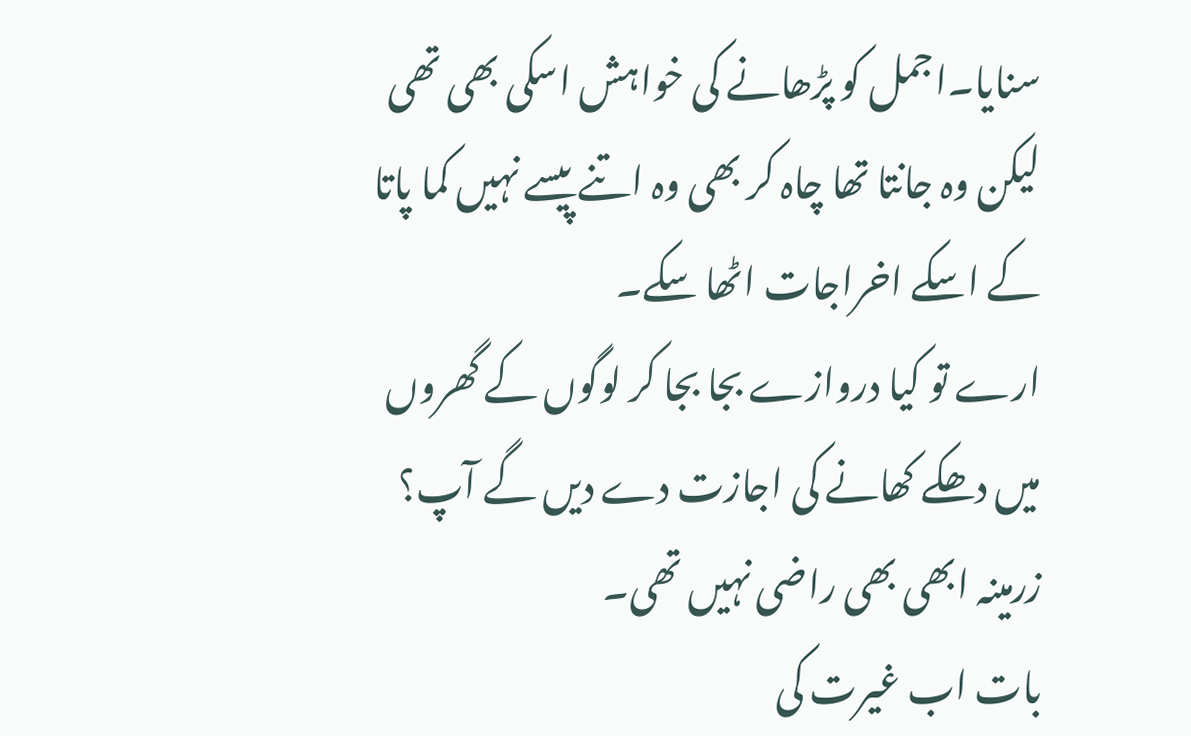سنایا۔اجمل کو پڑھانے کی خواہش اسکی بھی تھی لیکن وہ جانتا تھا چاہ کر بھی وہ اتنے پیسے نہیں کما پاتا کے اسکے اخراجات اٹھا سکے۔
ارے تو کیا دروازے بجا بجا کر لوگوں کے گھروں میں دھکے کھانے کی اجازت دے دیں گے آپ؟ زرمینہ ابھی بھی راضی نہیں تھی۔
بات اب غیرت کی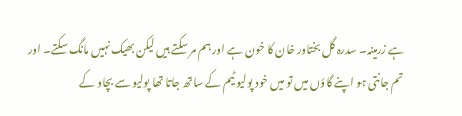ہے زرمینہ۔ سدرہ گل بختاور خان کا خون ہے اور ہم مر سکتے ہیں لیکن بھیک نہیں مانگ سکتے۔ اور تم جانتی ہو اپنے گاؤں میں تو میں خود پولیو ٹیم کے ساتھ جاتا تھا پولیو سے بچاو کے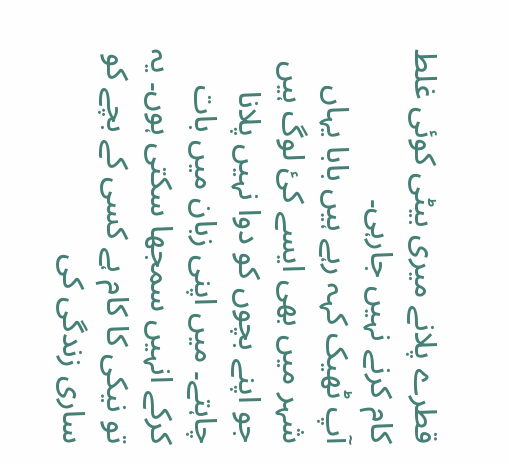قطرے پلانے میری بیٹی کوئی غلط کام کرنے نہیں جارہی۔
آپ ٹھیک کہہ رہے ہیں بابا یہاں شہر میں بھی ایسے کئ لوگ ہیں جو اپنے بچوں کو دوا نہیں پلانا چاہتے۔ میں اپنی زبان میں بات کرکے انہیں سمجھا سکتی ہوں۔ یہ تو نیکی کا کام ہے کسی کے بچے کو ساری زندگی کی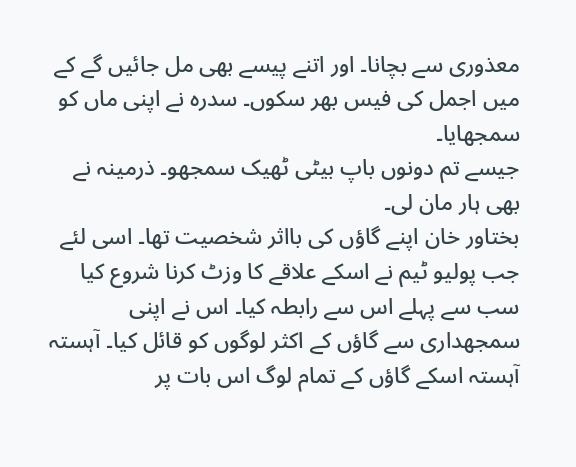معذوری سے بچانا۔ اور اتنے پیسے بھی مل جائیں گے کے میں اجمل کی فیس بھر سکوں۔ سدرہ نے اپنی ماں کو سمجھایا۔
جیسے تم دونوں باپ بیٹی ٹھیک سمجھو۔ ذرمینہ نے بھی ہار مان لی۔
بختاور خان اپنے گاؤں کی بااثر شخصیت تھا۔ اسی لئے جب پولیو ٹیم نے اسکے علاقے کا وزٹ کرنا شروع کیا سب سے پہلے اس سے رابطہ کیا۔ اس نے اپنی سمجھداری سے گاؤں کے اکثر لوگوں کو قائل کیا۔ آہستہ آہستہ اسکے گاؤں کے تمام لوگ اس بات پر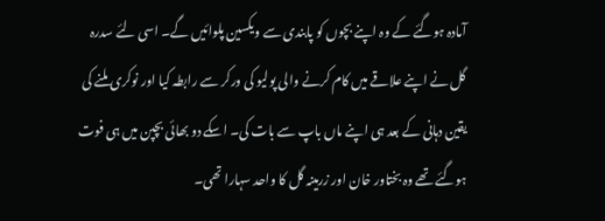آمادہ ہوگئے کے وہ اپنے بچوں کو پابندی سے ویکسین پلوائیں گے۔ اسی لئے سدرہ گل نے اپنے علاقے میں کام کرنے والی پولیو کی ورکر سے رابطہ کیا اور نوکری ملنے کی یقین دہانی کے بعد ہی اپنے ماں باپ سے بات کی۔ اسکے دو بھائی بچپن میں ہی فوت ہوگئے تھے وہ بختاور خان اور زرمینہ گل کا واحد سہارا تھی۔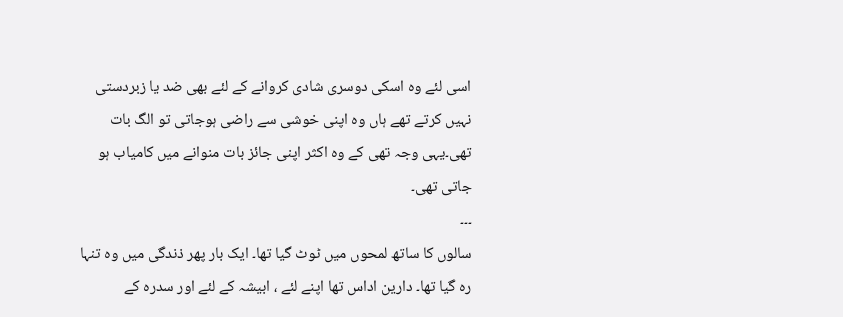اسی لئے وہ اسکی دوسری شادی کروانے کے لئے بھی ضد یا زبردستی نہیں کرتے تھے ہاں وہ اپنی خوشی سے راضی ہوجاتی تو الگ بات تھی۔یہی وجہ تھی کے وہ اکثر اپنی جائز بات منوانے میں کامیاب ہو جاتی تھی۔
۔۔۔
سالوں کا ساتھ لمحوں میں ٹوٹ گیا تھا۔ ایک بار پھر ذندگی میں وہ تنہا رہ گیا تھا۔ دارین اداس تھا اپنے لئے ، ابیشہ کے لئے اور سدرہ کے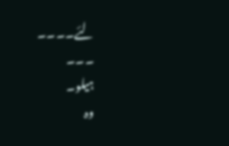لئے۔۔۔۔
۔۔۔
ہیلو۔
وہ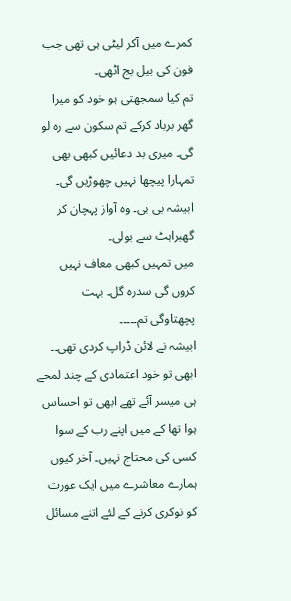کمرے میں آکر لیٹی ہی تھی جب فون کی بیل بج اٹھی۔
تم کیا سمجھتی ہو خود کو میرا گھر برباد کرکے تم سکون سے رہ لو گی۔ میری بد دعائیں کبھی بھی تمہارا پیچھا نہیں چھوڑیں گی۔
ابیشہ بی بی۔ وہ آواز پہچان کر گھبراہٹ سے بولی۔
میں تمہیں کبھی معاف نہیں کروں گی سدرہ گل۔ بہت پچھتاوگی تم۔۔۔۔۔
ابیشہ نے لائن ڈراپ کردی تھی۔۔
ابھی تو خود اعتمادی کے چند لمحے ہی میسر آئے تھے ابھی تو احساس ہوا تھا کے میں اپنے رب کے سوا کسی کی محتاج نہیں۔ آخر کیوں ہمارے معاشرے میں ایک عورت کو نوکری کرنے کے لئے اتنے مسائل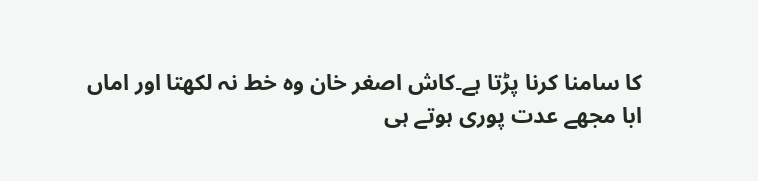کا سامنا کرنا پڑتا ہے۔کاش اصغر خان وہ خط نہ لکھتا اور اماں ابا مجھے عدت پوری ہوتے ہی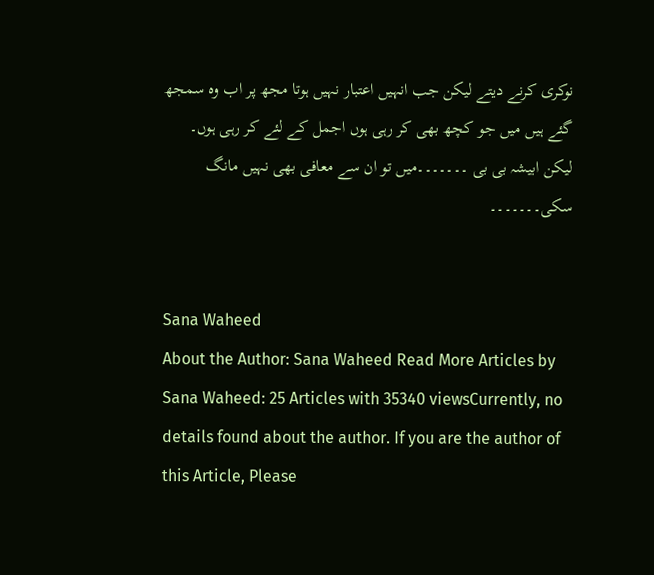نوکری کرنے دیتے لیکن جب انہیں اعتبار نہیں ہوتا مجھ پر اب وہ سمجھ گئے ہیں میں جو کچھ بھی کر رہی ہوں اجمل کے لئے کر رہی ہوں۔
لیکن ابیشہ بی بی ۔۔۔۔۔۔۔میں تو ان سے معافی بھی نہیں مانگ سکی۔۔۔۔۔۔۔


Sana Waheed
About the Author: Sana Waheed Read More Articles by Sana Waheed: 25 Articles with 35340 viewsCurrently, no details found about the author. If you are the author of this Article, Please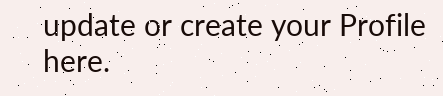update or create your Profile here.